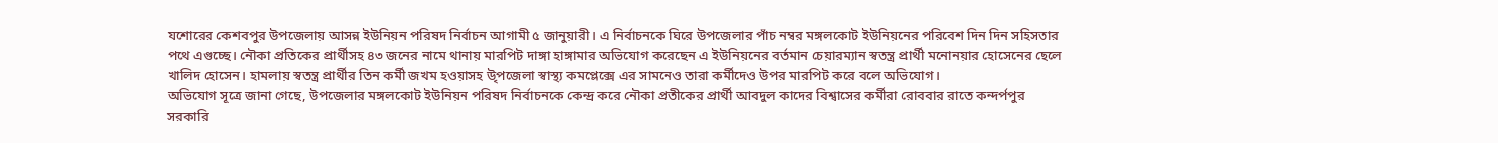যশোরের কেশবপুর উপজেলায় আসন্ন ইউনিয়ন পরিষদ নির্বাচন আগামী ৫ জানুয়ারী। এ নির্বাচনকে ঘিরে উপজেলার পাঁচ নম্বর মঙ্গলকোট ইউনিয়নের পরিবেশ দিন দিন সহিসতার পথে এগুচ্ছে। নৌকা প্রতিকের প্রার্থীসহ ৪৩ জনের নামে থানায় মারপিট দাঙ্গা হাঙ্গামার অভিযোগ করেছেন এ ইউনিয়নের বর্তমান চেয়ারম্যান স্বতন্ত্র প্রার্থী মনোনয়ার হোসেনের ছেলে খালিদ হোসেন। হামলায় স্বতন্ত্র প্রার্থীর তিন কর্মী জখম হওয়াসহ উৃপজেলা স্বাস্থ্য কমপ্লেক্সে এর সামনেও তারা কর্মীদেও উপর মারপিট করে বলে অভিযোগ।
অভিযোগ সূত্রে জানা গেছে, উপজেলার মঙ্গলকোট ইউনিয়ন পরিষদ নির্বাচনকে কেন্দ্র করে নৌকা প্রতীকের প্রার্থী আবদুল কাদের বিশ্বাসের কর্মীরা রোববার রাতে কন্দর্পপুর সরকারি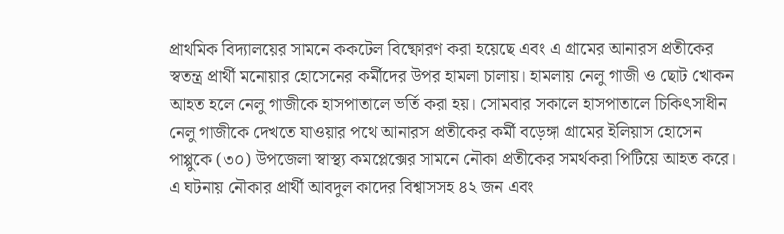প্রাথমিক বিদ্যালয়ের সামনে ককটেল বিষ্ফোরণ করা হয়েছে এবং এ গ্রামের আনারস প্রতীকের স্বতন্ত্র প্রার্থী মনোয়ার হোসেনের কর্মীদের উপর হামলা চালায়। হামলায় নেলু গাজী ও ছোট খোকন আহত হলে নেলু গাজীকে হাসপাতালে ভর্তি করা হয়। সোমবার সকালে হাসপাতালে চিকিৎসাধীন নেলু গাজীকে দেখতে যাওয়ার পথে আনারস প্রতীকের কর্মী বড়েঙ্গা গ্রামের ইলিয়াস হোসেন পাপ্পুকে (৩০) উপজেলা স্বাস্থ্য কমপ্লেক্সের সামনে নৌকা প্রতীকের সমর্থকরা পিটিয়ে আহত করে। এ ঘটনায় নৌকার প্রার্থী আবদুল কাদের বিশ্বাসসহ ৪২ জন এবং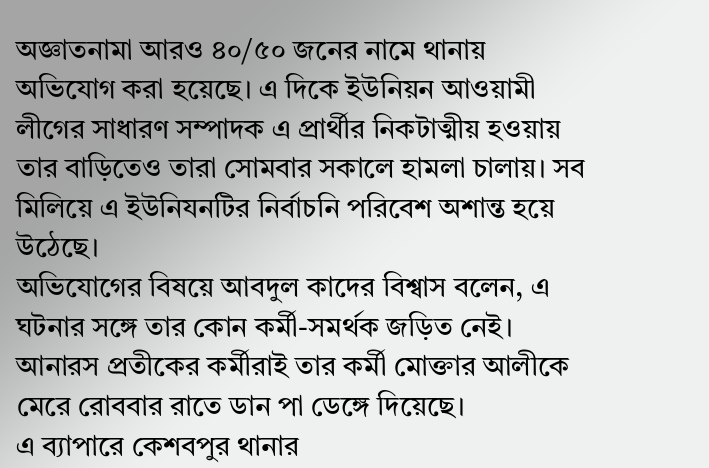অজ্ঞাতনামা আরও ৪০/৫০ জনের নামে থানায় অভিযোগ করা হয়েছে। এ দিকে ইউনিয়ন আওয়ামী লীগের সাধারণ সম্পাদক এ প্রার্থীর নিকটাত্মীয় হওয়ায় তার বাড়িতেও তারা সোমবার সকালে হামলা চালায়। সব মিলিয়ে এ ইউনিযনটির নির্বাচনি পরিবেশ অশান্ত হয়ে উঠেছে।
অভিযোগের বিষয়ে আবদুল কাদের বিশ্বাস বলেন, এ ঘটনার সঙ্গে তার কোন কর্মী-সমর্থক জড়িত নেই। আনারস প্রতীকের কর্মীরাই তার কর্মী মোক্তার আলীকে মেরে রোববার রাতে ডান পা ডেঙ্গে দিয়েছে।
এ ব্যাপারে কেশবপুর থানার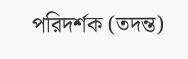পরিদর্শক (তদন্ত)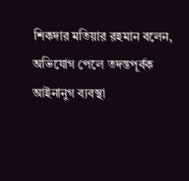শিকদার মতিয়ার রহমান বলেন, অভিযোগ পেলে তদন্তপূর্বক আইনানুগ ব্যবস্থা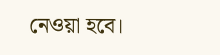নেওয়া হবে।